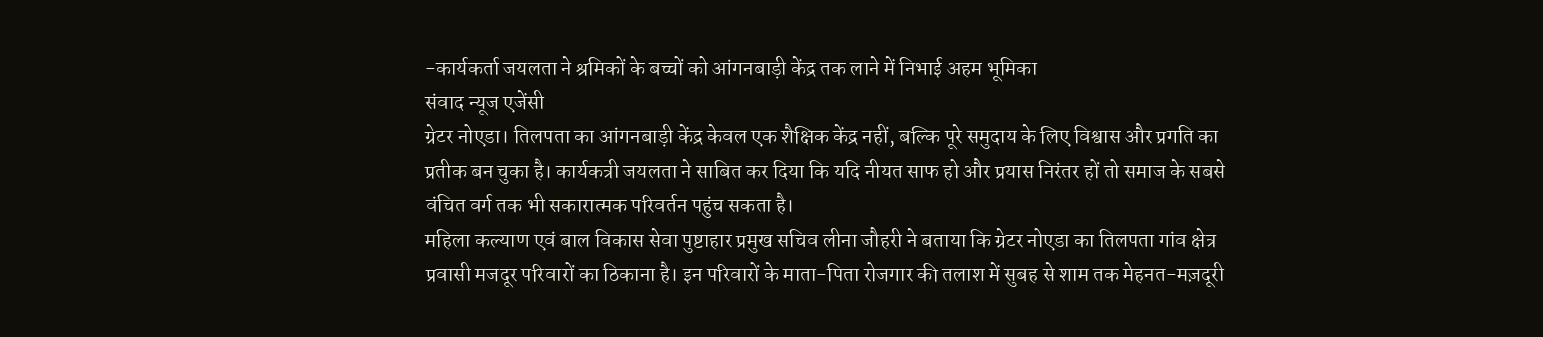-कार्यकर्ता जयलता ने श्रमिकों के बच्चों को आंगनबाड़ी केंद्र तक लाने में निभाई अहम भूमिका
संवाद न्यूज एजेंसी
ग्रेटर नोएडा। तिलपता का आंगनबाड़ी केंद्र केवल एक शैक्षिक केंद्र नहीं, बल्कि पूरे समुदाय के लिए विश्वास और प्रगति का प्रतीक बन चुका है। कार्यकत्री जयलता ने साबित कर दिया कि यदि नीयत साफ हो और प्रयास निरंतर हों तो समाज के सबसे वंचित वर्ग तक भी सकारात्मक परिवर्तन पहुंच सकता है।
महिला कल्याण एवं बाल विकास सेवा पुष्टाहार प्रमुख सचिव लीना जौहरी ने बताया कि ग्रेटर नोएडा का तिलपता गांव क्षेत्र प्रवासी मजदूर परिवारों का ठिकाना है। इन परिवारों के माता-पिता रोजगार की तलाश में सुबह से शाम तक मेहनत-मज़दूरी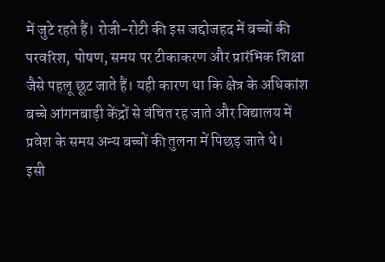में जुटे रहते हैं। रोजी-रोटी की इस जद्दोजहद में बच्चों की परवरिश, पोषण, समय पर टीकाकरण और प्रारंभिक शिक्षा जैसे पहलू छूट जाते हैं। यही कारण था कि क्षेत्र के अधिकांश बच्चे आंगनबाड़ी केंद्रों से वंचित रह जाते और विद्यालय में प्रवेश के समय अन्य बच्चों की तुलना में पिछड़ जाते थे।
इसी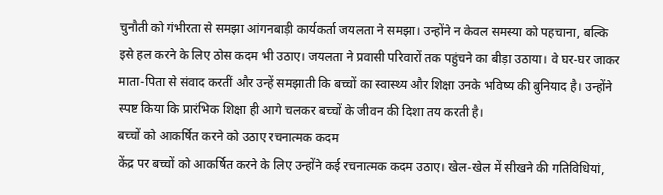चुनौती को गंभीरता से समझा आंगनबाड़ी कार्यकर्ता जयलता ने समझा। उन्होंने न केवल समस्या को पहचाना, बल्कि इसे हल करने के लिए ठोस कदम भी उठाए। जयलता ने प्रवासी परिवारों तक पहुंचने का बीड़ा उठाया। वे घर-घर जाकर माता-पिता से संवाद करतीं और उन्हें समझाती कि बच्चों का स्वास्थ्य और शिक्षा उनके भविष्य की बुनियाद है। उन्होंने स्पष्ट किया कि प्रारंभिक शिक्षा ही आगे चलकर बच्चों के जीवन की दिशा तय करती है।
बच्चों को आकर्षित करने को उठाए रचनात्मक कदम
केंद्र पर बच्चों को आकर्षित करने के लिए उन्होंने कई रचनात्मक कदम उठाए। खेल-खेल में सीखने की गतिविधियां,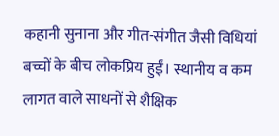कहानी सुनाना और गीत-संगीत जैसी विधियां बच्चों के बीच लोकप्रिय हुईं। स्थानीय व कम लागत वाले साधनों से शैक्षिक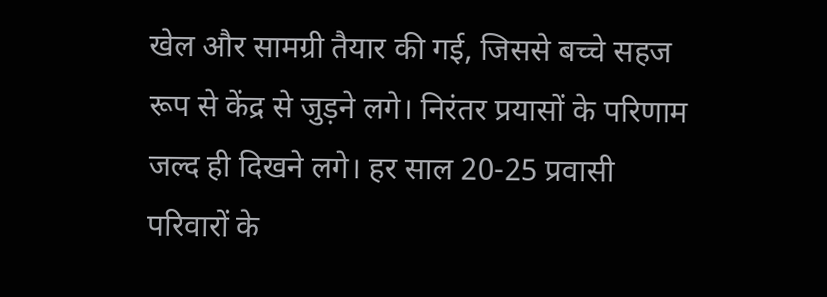खेल और सामग्री तैयार की गई, जिससे बच्चे सहज रूप से केंद्र से जुड़ने लगे। निरंतर प्रयासों के परिणाम जल्द ही दिखने लगे। हर साल 20-25 प्रवासी परिवारों के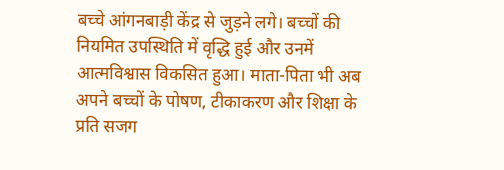बच्चे आंगनबाड़ी केंद्र से जुड़ने लगे। बच्चों की नियमित उपस्थिति में वृद्धि हुई और उनमें आत्मविश्वास विकसित हुआ। माता-पिता भी अब अपने बच्चों के पोषण, टीकाकरण और शिक्षा के प्रति सजग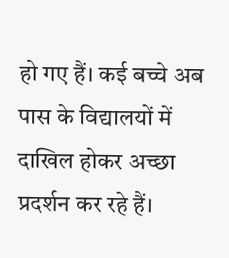हो गए हैं। कई बच्चे अब पास के विद्यालयों में दाखिल होकर अच्छा प्रदर्शन कर रहे हैं।